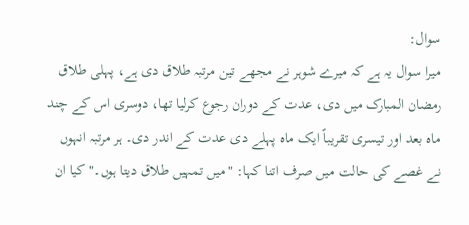سوال:
میرا سوال یہ ہے کہ میرے شوہر نے مجھے تین مرتبہ طلاق دی ہے، پہلی طلاق رمضان المبارک میں دی، عدت کے دوران رجوع کرلیا تھا، دوسری اس کے چند ماہ بعد اور تیسری تقریباً ایک ماہ پہلے دی عدت کے اندر دی۔ ہر مرتبہ انہوں نے غصے کی حالت میں صرف اتنا کہا: "میں تمہیں طلاق دیتا ہوں۔" کیا ان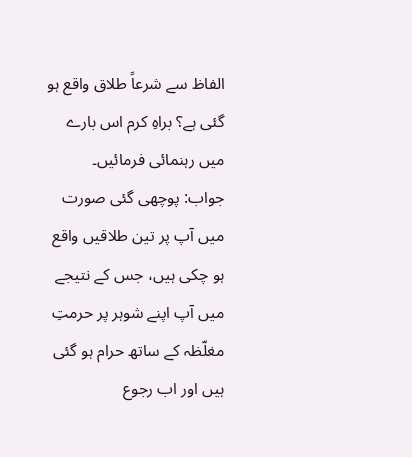الفاظ سے شرعاً طلاق واقع ہو گئی ہے؟ براہِ کرم اس بارے میں رہنمائی فرمائیں۔
جواب: پوچھی گئی صورت میں آپ پر تین طلاقیں واقع ہو چکی ہیں، جس کے نتیجے میں آپ اپنے شوہر پر حرمتِ مغلّظہ کے ساتھ حرام ہو گئی ہیں اور اب رجوع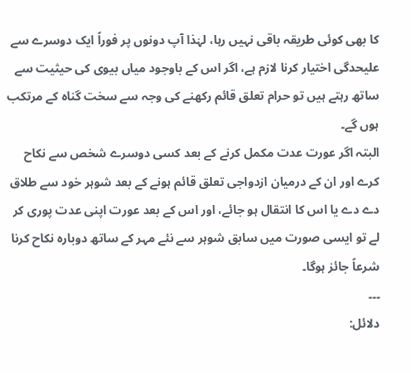کا بھی کوئی طریقہ باقی نہیں رہا، لہٰذا آپ دونوں پر فوراً ایک دوسرے سے علیحدگی اختیار کرنا لازم ہے، اگر اس کے باوجود میاں بیوی کی حیثیت سے ساتھ رہتے ہیں تو حرام تعلق قائم رکھنے کی وجہ سے سخت گناہ کے مرتکب ہوں گے۔
البتہ اگر عورت عدت مکمل کرنے کے بعد کسی دوسرے شخص سے نکاح کرے اور ان کے درمیان ازدواجی تعلق قائم ہونے کے بعد شوہر خود سے طلاق دے دے یا اس کا انتقال ہو جائے، اور اس کے بعد عورت اپنی عدت پوری کر لے تو ایسی صورت میں سابق شوہر سے نئے مہر کے ساتھ دوبارہ نکاح کرنا شرعاً جائز ہوگا۔
۔۔۔
دلائل: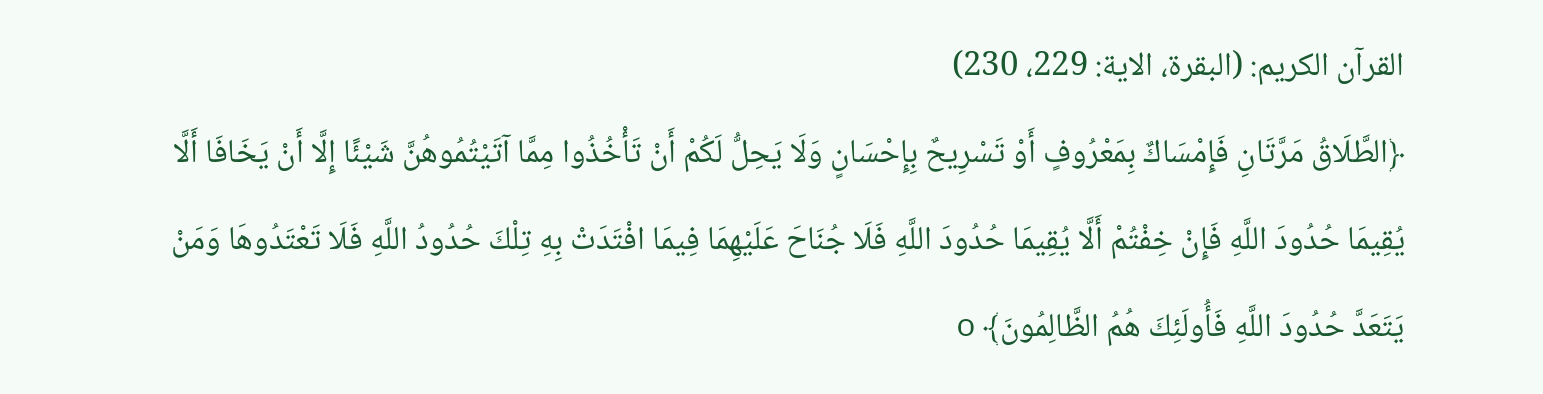القرآن الکريم: (البقرة، الایة: 229، 230)
﴿الطَّلَاقُ مَرَّتَانِ فَإِمْسَاكٌ بِمَعْرُوفٍ أَوْ تَسْرِيحٌ بِإِحْسَانٍ وَلَا يَحِلُّ لَكُمْ أَنْ تَأْخُذُوا مِمَّا آتَيْتُمُوهُنَّ شَيْئًا إِلَّا أَنْ يَخَافَا أَلَّا يُقِيمَا حُدُودَ اللَّهِ فَإِنْ خِفْتُمْ أَلَّا يُقِيمَا حُدُودَ اللَّهِ فَلَا جُنَاحَ عَلَيْهِمَا فِيمَا افْتَدَتْ بِهِ تِلْكَ حُدُودُ اللَّهِ فَلَا تَعْتَدُوهَا وَمَنْ يَتَعَدَّ حُدُودَ اللَّهِ فَأُولَئِكَ هُمُ الظَّالِمُونَ﴾ o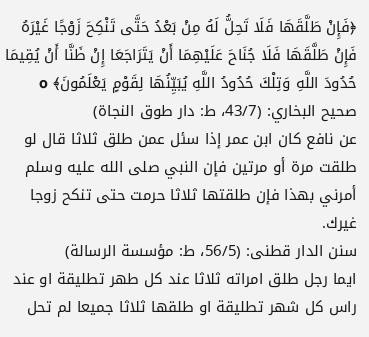﴿فَإِنْ طَلَّقَهَا فَلَا تَحِلُّ لَهُ مِنْ بَعْدُ حَتَّى تَنْكِحَ زَوْجًا غَيْرَهُ فَإِنْ طَلَّقَهَا فَلَا جُنَاحَ عَلَيْهِمَا أَنْ يَتَرَاجَعَا إِنْ ظَنَّا أَنْ يُقِيمَا حُدُودَ اللَّهِ وَتِلْكَ حُدُودُ اللَّهِ يُبَيِّنُهَا لِقَوْمٍ يَعْلَمُونَ﴾ o
صحيح البخاري: (43/7، ط: دار طوق النجاة)
عن نافع كان ابن عمر إذا سئل عمن طلق ثلاثا قال لو طلقت مرة أو مرتين فإن النبي صلى الله عليه وسلم أمرني بهذا فإن طلقتها ثلاثا حرمت حتى تنكح زوجا غيرك.
سنن الدار قطنی: (56/5، ط: مؤسسة الرسالة)
ايما رجل طلق امراته ثلاثا عند كل طهر تطليقة او عند راس كل شهر تطليقة او طلقها ثلاثا جميعا لم تحل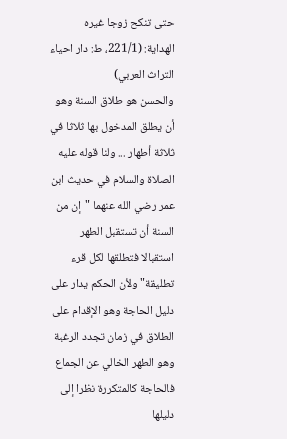حتى تنكح زوجا غيره
الهداية: (221/1، ط: دار احیاء التراث العربي)
والحسن هو طلاق السنة وهو أن يطلق المدخول بها ثلاثا في ثلاثة أطهار ... ولنا قوله عليه الصلاة والسلام في حديث ابن عمر رضي الله عنهما "إن من السنة أن تستقبل الطهر استقبالا فتطلقها لكل قرء تطليقة" ولأن الحكم يدار على دليل الحاجة وهو الإقدام على الطلاق في زمان تجدد الرغبة وهو الطهر الخالي عن الجماع فالحاجة كالمتكررة نظرا إلى دليلها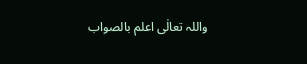واللہ تعالٰی اعلم بالصواب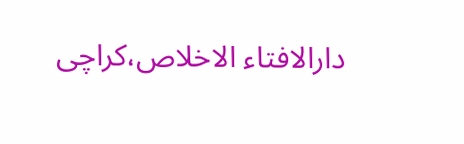دارالافتاء الاخلاص،کراچی